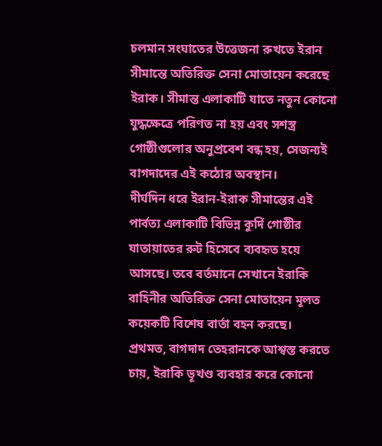চলমান সংঘাতের উত্তেজনা রুখতে ইরান সীমান্তে অতিরিক্ত সেনা মোতায়েন করেছে ইরাক। সীমান্ত এলাকাটি যাতে নতুন কোনো যুদ্ধক্ষেত্রে পরিণত না হয় এবং সশস্ত্র গোষ্ঠীগুলোর অনুপ্রবেশ বন্ধ হয়, সেজন্যই বাগদাদের এই কঠোর অবস্থান।
দীর্ঘদিন ধরে ইরান-ইরাক সীমান্তের এই পার্বত্য এলাকাটি বিভিন্ন কুর্দি গোষ্ঠীর যাতায়াতের রুট হিসেবে ব্যবহৃত হয়ে আসছে। তবে বর্তমানে সেখানে ইরাকি বাহিনীর অতিরিক্ত সেনা মোতায়েন মূলত কয়েকটি বিশেষ বার্তা বহন করছে।
প্রথমত, বাগদাদ তেহরানকে আশ্বস্ত করতে চায়, ইরাকি ভূখণ্ড ব্যবহার করে কোনো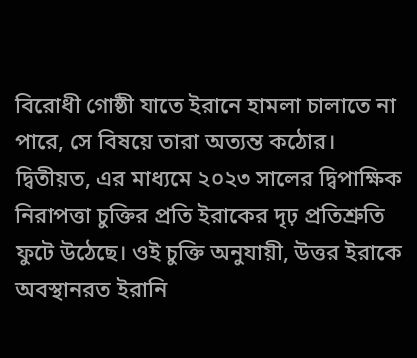বিরোধী গোষ্ঠী যাতে ইরানে হামলা চালাতে না পারে, সে বিষয়ে তারা অত্যন্ত কঠোর।
দ্বিতীয়ত, এর মাধ্যমে ২০২৩ সালের দ্বিপাক্ষিক নিরাপত্তা চুক্তির প্রতি ইরাকের দৃঢ় প্রতিশ্রুতি ফুটে উঠেছে। ওই চুক্তি অনুযায়ী, উত্তর ইরাকে অবস্থানরত ইরানি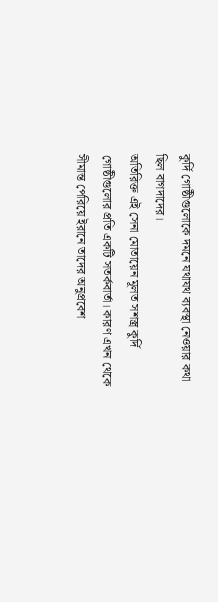কুর্দি গোষ্ঠীগুলোকে দমনে যথাযথ ব্যবস্থা নেওয়ার কথা ছিল বাগদাদের।
অতিরিক্ত এই সেনা মোতায়েন মূলত সশস্ত্র কুর্দি গোষ্ঠীগুলোর প্রতি একটি সতর্কবার্তা। কারণ এখন থেকে সীমান্ত পেরিয়ে ইরানে তাদের অনুপ্রবেশ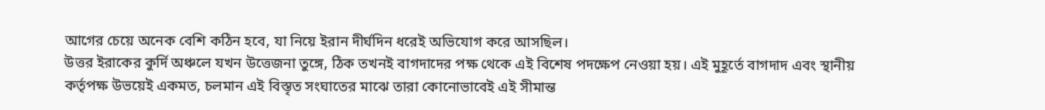আগের চেয়ে অনেক বেশি কঠিন হবে, যা নিয়ে ইরান দীর্ঘদিন ধরেই অভিযোগ করে আসছিল।
উত্তর ইরাকের কুর্দি অঞ্চলে যখন উত্তেজনা তুঙ্গে, ঠিক তখনই বাগদাদের পক্ষ থেকে এই বিশেষ পদক্ষেপ নেওয়া হয়। এই মুহূর্তে বাগদাদ এবং স্থানীয় কর্তৃপক্ষ উভয়েই একমত, চলমান এই বিস্তৃত সংঘাতের মাঝে তারা কোনোভাবেই এই সীমান্ত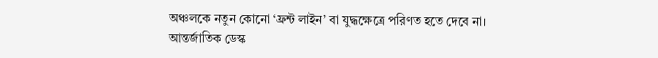অঞ্চলকে নতুন কোনো ‘ফ্রন্ট লাইন’ বা যুদ্ধক্ষেত্রে পরিণত হতে দেবে না।
আন্তর্জাতিক ডেস্ক